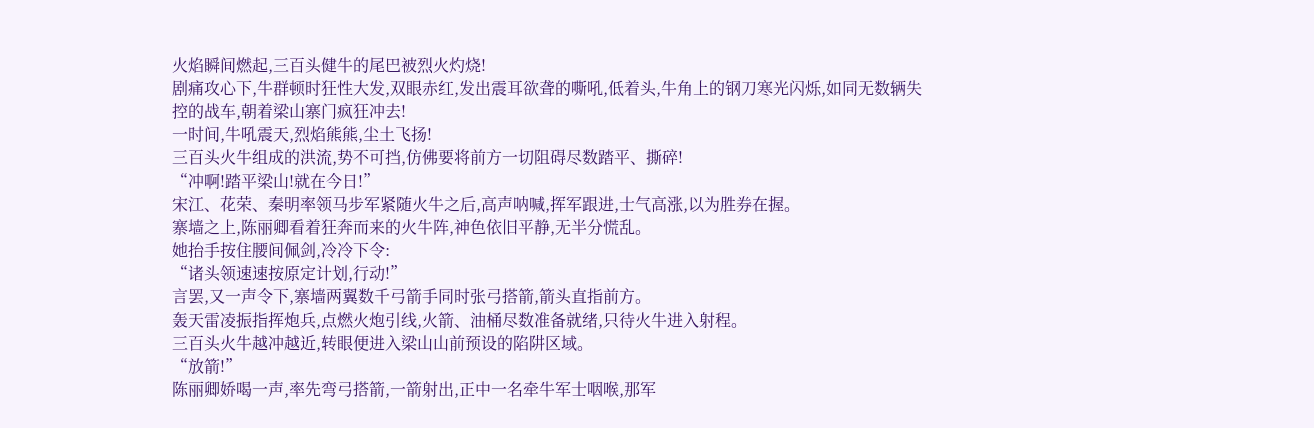火焰瞬间燃起,三百头健牛的尾巴被烈火灼烧!
剧痛攻心下,牛群顿时狂性大发,双眼赤红,发出震耳欲聋的嘶吼,低着头,牛角上的钢刀寒光闪烁,如同无数辆失控的战车,朝着梁山寨门疯狂冲去!
一时间,牛吼震天,烈焰熊熊,尘土飞扬!
三百头火牛组成的洪流,势不可挡,仿佛要将前方一切阻碍尽数踏平、撕碎!
“冲啊!踏平梁山!就在今日!”
宋江、花荣、秦明率领马步军紧随火牛之后,高声呐喊,挥军跟进,士气高涨,以为胜券在握。
寨墙之上,陈丽卿看着狂奔而来的火牛阵,神色依旧平静,无半分慌乱。
她抬手按住腰间佩剑,冷冷下令:
“诸头领速速按原定计划,行动!”
言罢,又一声令下,寨墙两翼数千弓箭手同时张弓搭箭,箭头直指前方。
轰天雷凌振指挥炮兵,点燃火炮引线,火箭、油桶尽数准备就绪,只待火牛进入射程。
三百头火牛越冲越近,转眼便进入梁山山前预设的陷阱区域。
“放箭!”
陈丽卿娇喝一声,率先弯弓搭箭,一箭射出,正中一名牵牛军士咽喉,那军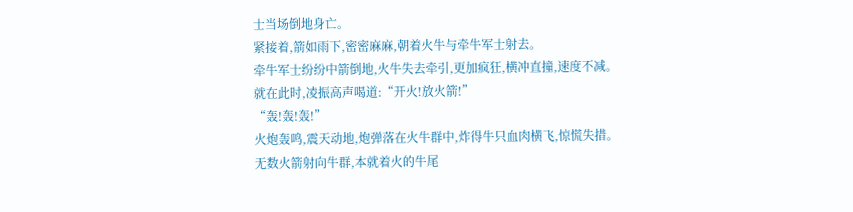士当场倒地身亡。
紧接着,箭如雨下,密密麻麻,朝着火牛与牵牛军士射去。
牵牛军士纷纷中箭倒地,火牛失去牵引,更加疯狂,横冲直撞,速度不减。
就在此时,凌振高声喝道:“开火!放火箭!”
“轰!轰!轰!”
火炮轰鸣,震天动地,炮弹落在火牛群中,炸得牛只血肉横飞,惊慌失措。
无数火箭射向牛群,本就着火的牛尾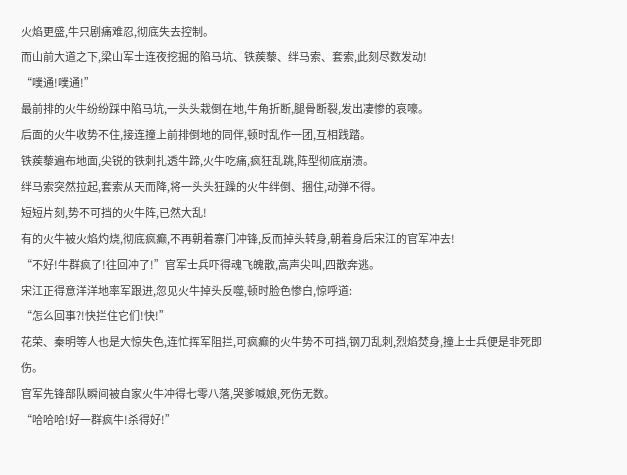火焰更盛,牛只剧痛难忍,彻底失去控制。
而山前大道之下,梁山军士连夜挖掘的陷马坑、铁蒺藜、绊马索、套索,此刻尽数发动!
“噗通!噗通!”
最前排的火牛纷纷踩中陷马坑,一头头栽倒在地,牛角折断,腿骨断裂,发出凄惨的哀嚎。
后面的火牛收势不住,接连撞上前排倒地的同伴,顿时乱作一团,互相践踏。
铁蒺藜遍布地面,尖锐的铁刺扎透牛蹄,火牛吃痛,疯狂乱跳,阵型彻底崩溃。
绊马索突然拉起,套索从天而降,将一头头狂躁的火牛绊倒、捆住,动弹不得。
短短片刻,势不可挡的火牛阵,已然大乱!
有的火牛被火焰灼烧,彻底疯癫,不再朝着寨门冲锋,反而掉头转身,朝着身后宋江的官军冲去!
“不好!牛群疯了!往回冲了!”官军士兵吓得魂飞魄散,高声尖叫,四散奔逃。
宋江正得意洋洋地率军跟进,忽见火牛掉头反噬,顿时脸色惨白,惊呼道:
“怎么回事?!快拦住它们!快!”
花荣、秦明等人也是大惊失色,连忙挥军阻拦,可疯癫的火牛势不可挡,钢刀乱刺,烈焰焚身,撞上士兵便是非死即伤。
官军先锋部队瞬间被自家火牛冲得七零八落,哭爹喊娘,死伤无数。
“哈哈哈!好一群疯牛!杀得好!”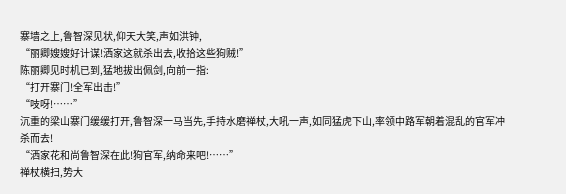寨墙之上,鲁智深见状,仰天大笑,声如洪钟,
“丽卿嫂嫂好计谋!洒家这就杀出去,收拾这些狗贼!”
陈丽卿见时机已到,猛地拔出佩剑,向前一指:
“打开寨门!全军出击!”
“吱呀!……”
沉重的梁山寨门缓缓打开,鲁智深一马当先,手持水磨禅杖,大吼一声,如同猛虎下山,率领中路军朝着混乱的官军冲杀而去!
“洒家花和尚鲁智深在此!狗官军,纳命来吧!……”
禅杖横扫,势大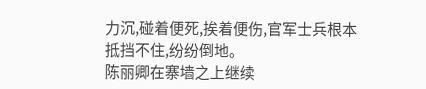力沉,碰着便死,挨着便伤,官军士兵根本抵挡不住,纷纷倒地。
陈丽卿在寨墙之上继续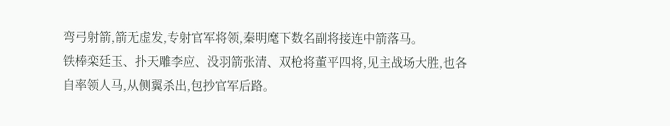弯弓射箭,箭无虚发,专射官军将领,秦明麾下数名副将接连中箭落马。
铁棒栾廷玉、扑天雕李应、没羽箭张清、双枪将董平四将,见主战场大胜,也各自率领人马,从侧翼杀出,包抄官军后路。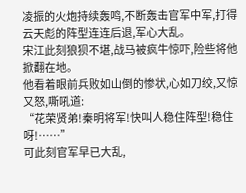凌振的火炮持续轰鸣,不断轰击官军中军,打得云天彪的阵型连连后退,军心大乱。
宋江此刻狼狈不堪,战马被疯牛惊吓,险些将他掀翻在地。
他看着眼前兵败如山倒的惨状,心如刀绞,又惊又怒,嘶吼道:
“花荣贤弟!秦明将军!快叫人稳住阵型!稳住呀!……”
可此刻官军早已大乱,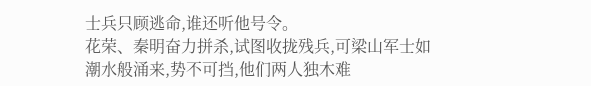士兵只顾逃命,谁还听他号令。
花荣、秦明奋力拼杀,试图收拢残兵,可梁山军士如潮水般涌来,势不可挡,他们两人独木难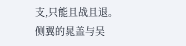支,只能且战且退。
侧翼的晁盖与吴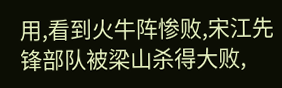用,看到火牛阵惨败,宋江先锋部队被梁山杀得大败,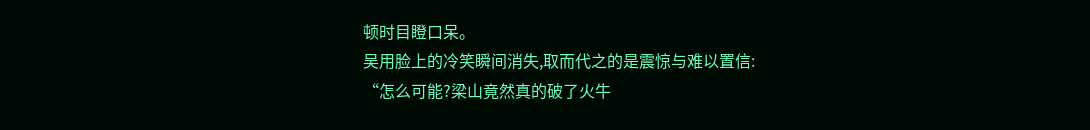顿时目瞪口呆。
吴用脸上的冷笑瞬间消失,取而代之的是震惊与难以置信:
“怎么可能?梁山竟然真的破了火牛